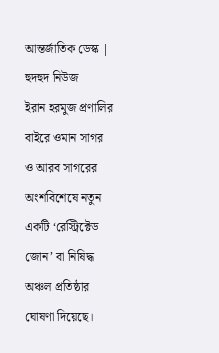আন্তর্জাতিক ডেস্ক | হুদহুদ নিউজ
ইরান হরমুজ প্রণালির বাইরে ওমান সাগর ও আরব সাগরের অংশবিশেষে নতুন একটি ‘রেস্ট্রিক্টেড জোন’ বা নিষিদ্ধ অঞ্চল প্রতিষ্ঠার ঘোষণা দিয়েছে।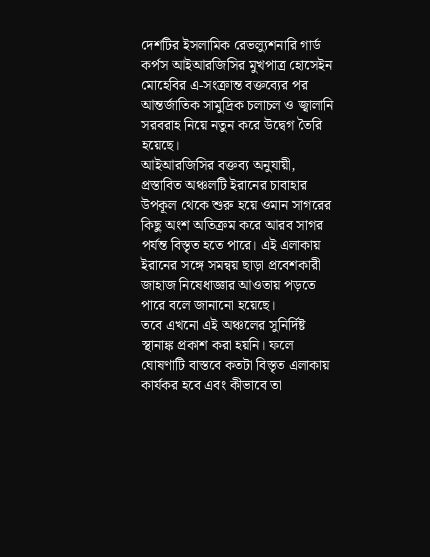দেশটির ইসলামিক রেভল্যুশনারি গার্ড কর্পস আইআরজিসির মুখপাত্র হোসেইন মোহেবির এ-সংক্রান্ত বক্তব্যের পর আন্তর্জাতিক সামুদ্রিক চলাচল ও জ্বালানি সরবরাহ নিয়ে নতুন করে উদ্বেগ তৈরি হয়েছে।
আইআরজিসির বক্তব্য অনুযায়ী, প্রস্তাবিত অঞ্চলটি ইরানের চাবাহার উপকূল থেকে শুরু হয়ে ওমান সাগরের কিছু অংশ অতিক্রম করে আরব সাগর পর্যন্ত বিস্তৃত হতে পারে। এই এলাকায় ইরানের সঙ্গে সমন্বয় ছাড়া প্রবেশকারী জাহাজ নিষেধাজ্ঞার আওতায় পড়তে পারে বলে জানানো হয়েছে।
তবে এখনো এই অঞ্চলের সুনির্দিষ্ট স্থানাঙ্ক প্রকাশ করা হয়নি। ফলে ঘোষণাটি বাস্তবে কতটা বিস্তৃত এলাকায় কার্যকর হবে এবং কীভাবে তা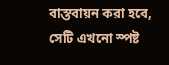বাস্তবায়ন করা হবে, সেটি এখনো স্পষ্ট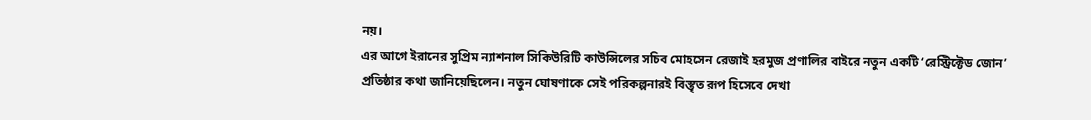নয়।
এর আগে ইরানের সুপ্রিম ন্যাশনাল সিকিউরিটি কাউন্সিলের সচিব মোহসেন রেজাই হরমুজ প্রণালির বাইরে নতুন একটি ‘রেস্ট্রিক্টেড জোন’ প্রতিষ্ঠার কথা জানিয়েছিলেন। নতুন ঘোষণাকে সেই পরিকল্পনারই বিস্তৃত রূপ হিসেবে দেখা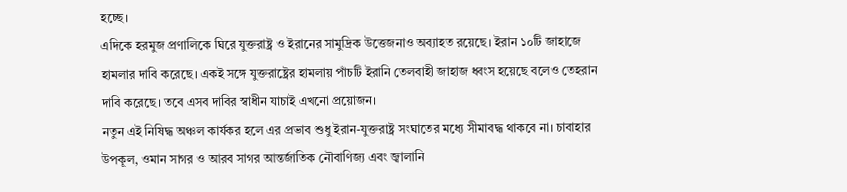হচ্ছে।
এদিকে হরমুজ প্রণালিকে ঘিরে যুক্তরাষ্ট্র ও ইরানের সামুদ্রিক উত্তেজনাও অব্যাহত রয়েছে। ইরান ১০টি জাহাজে হামলার দাবি করেছে। একই সঙ্গে যুক্তরাষ্ট্রের হামলায় পাঁচটি ইরানি তেলবাহী জাহাজ ধ্বংস হয়েছে বলেও তেহরান দাবি করেছে। তবে এসব দাবির স্বাধীন যাচাই এখনো প্রয়োজন।
নতুন এই নিষিদ্ধ অঞ্চল কার্যকর হলে এর প্রভাব শুধু ইরান-যুক্তরাষ্ট্র সংঘাতের মধ্যে সীমাবদ্ধ থাকবে না। চাবাহার উপকূল, ওমান সাগর ও আরব সাগর আন্তর্জাতিক নৌবাণিজ্য এবং জ্বালানি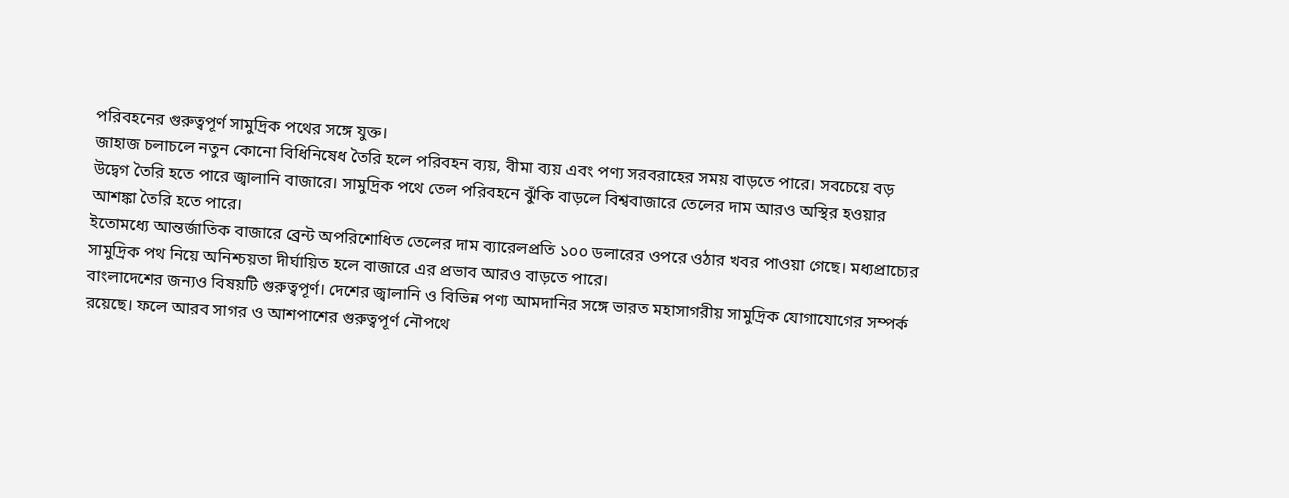পরিবহনের গুরুত্বপূর্ণ সামুদ্রিক পথের সঙ্গে যুক্ত।
জাহাজ চলাচলে নতুন কোনো বিধিনিষেধ তৈরি হলে পরিবহন ব্যয়, বীমা ব্যয় এবং পণ্য সরবরাহের সময় বাড়তে পারে। সবচেয়ে বড় উদ্বেগ তৈরি হতে পারে জ্বালানি বাজারে। সামুদ্রিক পথে তেল পরিবহনে ঝুঁকি বাড়লে বিশ্ববাজারে তেলের দাম আরও অস্থির হওয়ার আশঙ্কা তৈরি হতে পারে।
ইতোমধ্যে আন্তর্জাতিক বাজারে ব্রেন্ট অপরিশোধিত তেলের দাম ব্যারেলপ্রতি ১০০ ডলারের ওপরে ওঠার খবর পাওয়া গেছে। মধ্যপ্রাচ্যের সামুদ্রিক পথ নিয়ে অনিশ্চয়তা দীর্ঘায়িত হলে বাজারে এর প্রভাব আরও বাড়তে পারে।
বাংলাদেশের জন্যও বিষয়টি গুরুত্বপূর্ণ। দেশের জ্বালানি ও বিভিন্ন পণ্য আমদানির সঙ্গে ভারত মহাসাগরীয় সামুদ্রিক যোগাযোগের সম্পর্ক রয়েছে। ফলে আরব সাগর ও আশপাশের গুরুত্বপূর্ণ নৌপথে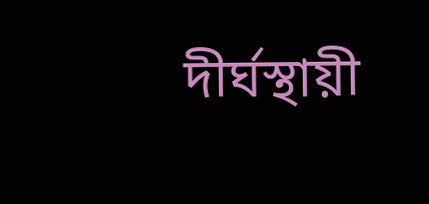দীর্ঘস্থায়ী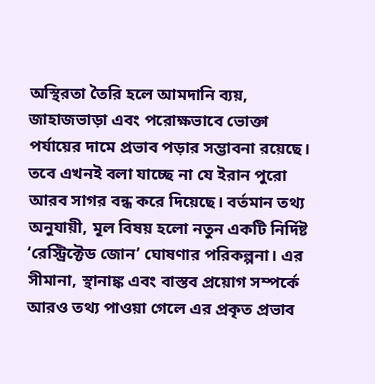অস্থিরতা তৈরি হলে আমদানি ব্যয়, জাহাজভাড়া এবং পরোক্ষভাবে ভোক্তা পর্যায়ের দামে প্রভাব পড়ার সম্ভাবনা রয়েছে।
তবে এখনই বলা যাচ্ছে না যে ইরান পুরো আরব সাগর বন্ধ করে দিয়েছে। বর্তমান তথ্য অনুযায়ী, মূল বিষয় হলো নতুন একটি নির্দিষ্ট ‘রেস্ট্রিক্টেড জোন’ ঘোষণার পরিকল্পনা। এর সীমানা, স্থানাঙ্ক এবং বাস্তব প্রয়োগ সম্পর্কে আরও তথ্য পাওয়া গেলে এর প্রকৃত প্রভাব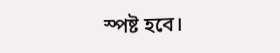স্পষ্ট হবে।